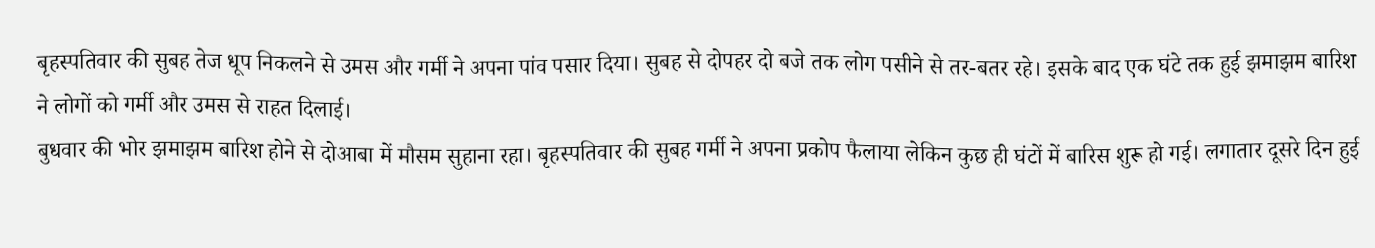बृहस्पतिवार की सुबह तेज धूप निकलने से उमस और गर्मी ने अपना पांव पसार दिया। सुबह से दोपहर दो बजे तक लोग पसीने से तर-बतर रहे। इसके बाद एक घंटे तक हुई झमाझम बारिश ने लोगों को गर्मी और उमस से राहत दिलाई।
बुधवार की भोर झमाझम बारिश होने से दोआबा में मौसम सुहाना रहा। बृहस्पतिवार की सुबह गर्मी ने अपना प्रकोप फैलाया लेकिन कुछ ही घंटों में बारिस शुरू हो गई। लगातार दूसरे दिन हुई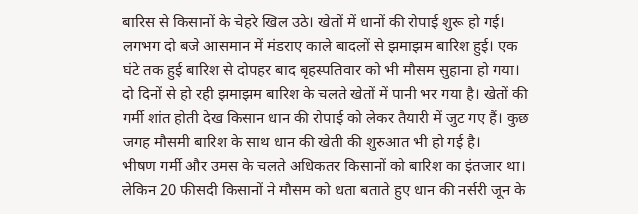बारिस से किसानों के चेहरे खिल उठे। खेतों में धानों की रोपाई शुरू हो गई। लगभग दो बजे आसमान में मंडराए काले बादलों से झमाझम बारिश हुई। एक घंटे तक हुई बारिश से दोपहर बाद बृहस्पतिवार को भी मौसम सुहाना हो गया।
दो दिनों से हो रही झमाझम बारिश के चलते खेतों में पानी भर गया है। खेतों की गर्मी शांत होती देख किसान धान की रोपाई को लेकर तैयारी में जुट गए हैं। कुछ जगह मौसमी बारिश के साथ धान की खेती की शुरुआत भी हो गई है।
भीषण गर्मी और उमस के चलते अधिकतर किसानों को बारिश का इंतजार था। लेकिन 20 फीसदी किसानों ने मौसम को धता बताते हुए धान की नर्सरी जून के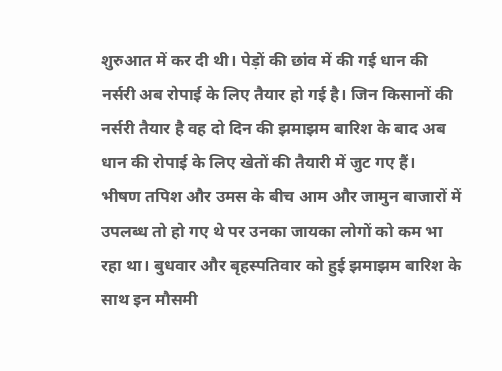शुरुआत में कर दी थी। पेड़ों की छांव में की गई धान की नर्सरी अब रोपाई के लिए तैयार हो गई है। जिन किसानों की नर्सरी तैयार है वह दो दिन की झमाझम बारिश के बाद अब धान की रोपाई के लिए खेतों की तैयारी में जुट गए हैं।
भीषण तपिश और उमस के बीच आम और जामुन बाजारों में उपलब्ध तो हो गए थे पर उनका जायका लोगों को कम भा रहा था। बुधवार और बृहस्पतिवार को हुई झमाझम बारिश के साथ इन मौसमी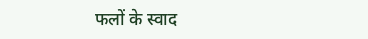फलों के स्वाद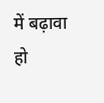में बढ़ावा हो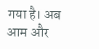गया है। अब आम और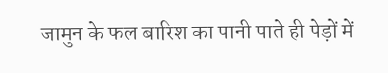जामुन के फल बारिश का पानी पाते ही पेड़ों में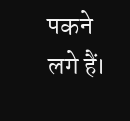पकने लगे हैं।